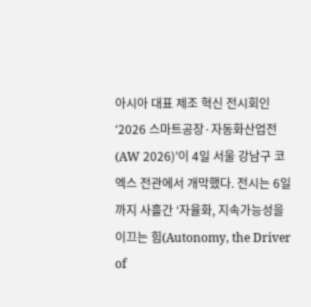아시아 대표 제조 혁신 전시회인 ‘2026 스마트공장·자동화산업전(AW 2026)’이 4일 서울 강남구 코엑스 전관에서 개막했다. 전시는 6일까지 사흘간 ‘자율화, 지속가능성을 이끄는 힘(Autonomy, the Driver of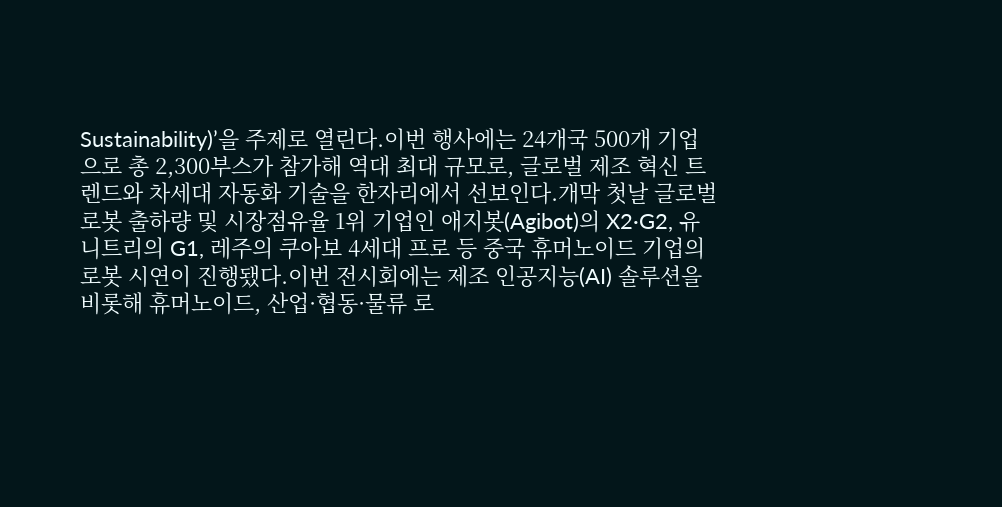Sustainability)’을 주제로 열린다.이번 행사에는 24개국 500개 기업으로 총 2,300부스가 참가해 역대 최대 규모로, 글로벌 제조 혁신 트렌드와 차세대 자동화 기술을 한자리에서 선보인다.개막 첫날 글로벌 로봇 출하량 및 시장점유율 1위 기업인 애지봇(Agibot)의 X2·G2, 유니트리의 G1, 레주의 쿠아보 4세대 프로 등 중국 휴머노이드 기업의 로봇 시연이 진행됐다.이번 전시회에는 제조 인공지능(AI) 솔루션을 비롯해 휴머노이드, 산업·협동·물류 로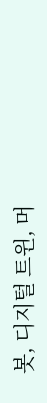봇, 디지털 트윈, 머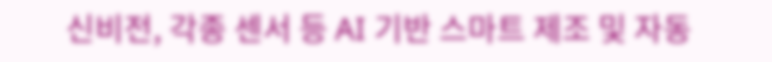신비전, 각종 센서 등 AI 기반 스마트 제조 및 자동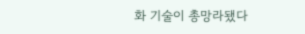화 기술이 총망라됐다